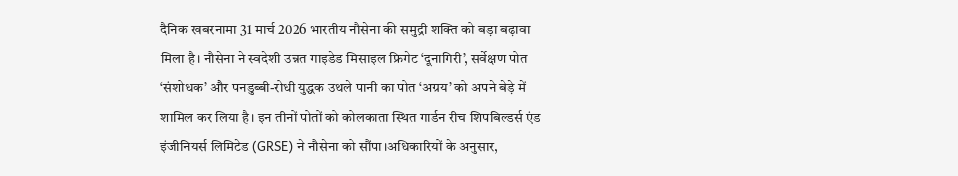दैनिक खबरनामा 31 मार्च 2026 भारतीय नौसेना की समुद्री शक्ति को बड़ा बढ़ावा मिला है। नौसेना ने स्वदेशी उन्नत गाइडेड मिसाइल फ्रिगेट ‘दूनागिरी’, सर्वेक्षण पोत ‘संशोधक’ और पनडुब्बी-रोधी युद्धक उथले पानी का पोत ‘अग्रय’ को अपने बेड़े में शामिल कर लिया है। इन तीनों पोतों को कोलकाता स्थित गार्डन रीच शिपबिल्डर्स एंड इंजीनियर्स लिमिटेड (GRSE) ने नौसेना को सौंपा।अधिकारियों के अनुसार,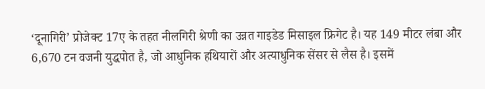‘दूनागिरी’ प्रोजेक्ट 17ए के तहत नीलगिरी श्रेणी का उन्नत गाइडेड मिसाइल फ्रिगेट है। यह 149 मीटर लंबा और 6,670 टन वजनी युद्धपोत है, जो आधुनिक हथियारों और अत्याधुनिक सेंसर से लैस है। इसमें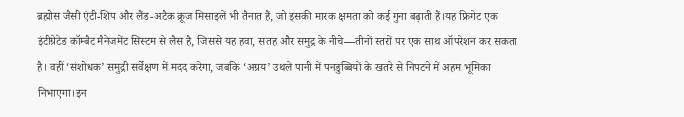ब्रह्मोस जैसी एंटी-शिप और लैंड-अटैक क्रूज मिसाइलें भी तैनात हैं, जो इसकी मारक क्षमता को कई गुना बढ़ाती हैं।यह फ्रिगेट एक इंटीग्रेटेड कॉम्बैट मैनेजमेंट सिस्टम से लैस है, जिससे यह हवा, सतह और समुद्र के नीचे—तीनों स्तरों पर एक साथ ऑपरेशन कर सकता है। वहीं ‘संशोधक’ समुद्री सर्वेक्षण में मदद करेगा, जबकि ‘अग्रय’ उथले पानी में पनडुब्बियों के खतरे से निपटने में अहम भूमिका निभाएगा।इन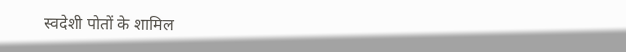स्वदेशी पोतों के शामिल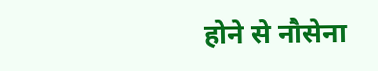होने से नौसेना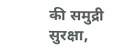की समुद्री सुरक्षा,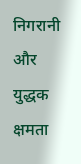निगरानी और युद्धक क्षमता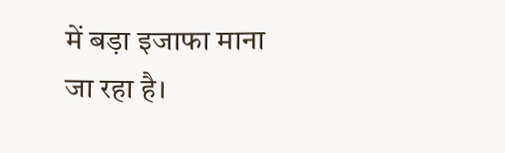में बड़ा इजाफा माना जा रहा है।